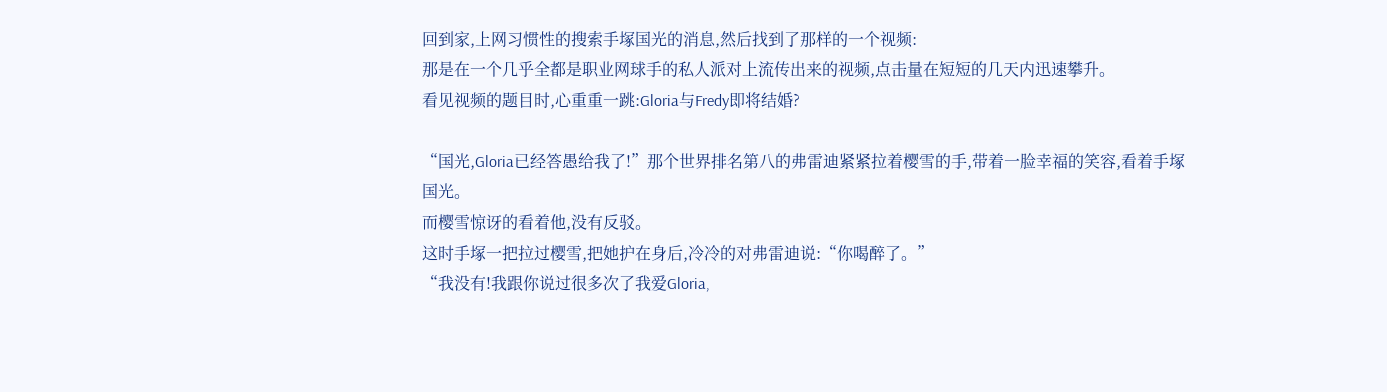回到家,上网习惯性的搜索手塚国光的消息,然后找到了那样的一个视频:
那是在一个几乎全都是职业网球手的私人派对上流传出来的视频,点击量在短短的几天内迅速攀升。
看见视频的题目时,心重重一跳:Gloria与Fredy即将结婚?

“国光,Gloria已经答愚给我了!”那个世界排名第八的弗雷迪紧紧拉着樱雪的手,带着一脸幸福的笑容,看着手塚国光。
而樱雪惊讶的看着他,没有反驳。
这时手塚一把拉过樱雪,把她护在身后,冷冷的对弗雷迪说:“你喝醉了。”
“我没有!我跟你说过很多次了我爱Gloria,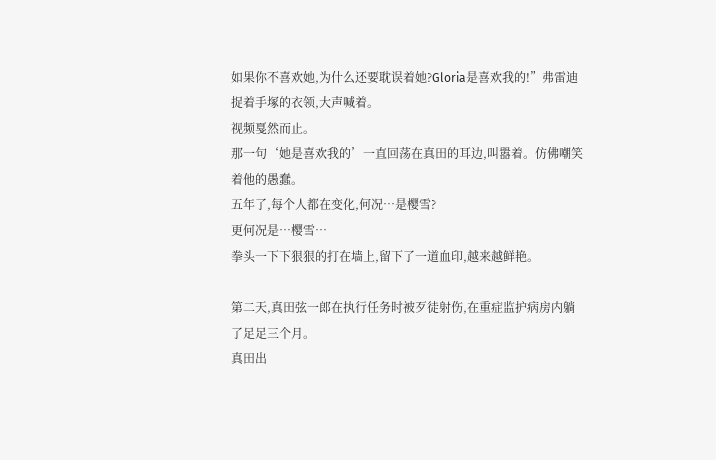如果你不喜欢她,为什么还要耽误着她?Gloria是喜欢我的!”弗雷迪捉着手塚的衣领,大声喊着。
视频戛然而止。
那一句‘她是喜欢我的’一直回荡在真田的耳边,叫嚣着。仿佛嘲笑着他的愚蠢。
五年了,每个人都在变化,何况…是樱雪?
更何况是…樱雪…
拳头一下下狠狠的打在墙上,留下了一道血印,越来越鲜艳。

第二天,真田弦一郎在执行任务时被歹徒射伤,在重症监护病房内躺了足足三个月。
真田出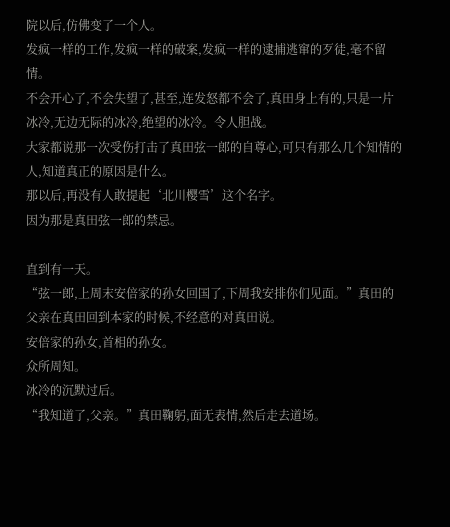院以后,仿佛变了一个人。
发疯一样的工作,发疯一样的破案,发疯一样的逮捕逃窜的歹徒,毫不留情。
不会开心了,不会失望了,甚至,连发怒都不会了,真田身上有的,只是一片冰冷,无边无际的冰冷,绝望的冰冷。令人胆战。
大家都说那一次受伤打击了真田弦一郎的自尊心,可只有那么几个知情的人,知道真正的原因是什么。
那以后,再没有人敢提起‘北川樱雪’这个名字。
因为那是真田弦一郎的禁忌。

直到有一天。
“弦一郎,上周末安倍家的孙女回国了,下周我安排你们见面。”真田的父亲在真田回到本家的时候,不经意的对真田说。
安倍家的孙女,首相的孙女。
众所周知。
冰冷的沉默过后。
“我知道了,父亲。”真田鞠躬,面无表情,然后走去道场。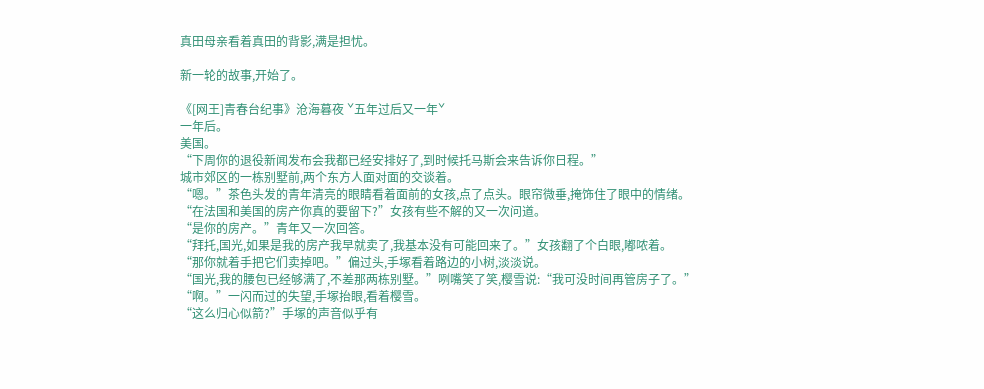真田母亲看着真田的背影,满是担忧。

新一轮的故事,开始了。

《[网王]青春台纪事》沧海暮夜 ˇ五年过后又一年ˇ
一年后。
美国。
“下周你的退役新闻发布会我都已经安排好了,到时候托马斯会来告诉你日程。”
城市郊区的一栋别墅前,两个东方人面对面的交谈着。
“嗯。”茶色头发的青年清亮的眼睛看着面前的女孩,点了点头。眼帘微垂,掩饰住了眼中的情绪。
“在法国和美国的房产你真的要留下?”女孩有些不解的又一次问道。
“是你的房产。”青年又一次回答。
“拜托,国光,如果是我的房产我早就卖了,我基本没有可能回来了。”女孩翻了个白眼,嘟哝着。
“那你就着手把它们卖掉吧。”偏过头,手塚看着路边的小树,淡淡说。
“国光,我的腰包已经够满了,不差那两栋别墅。”咧嘴笑了笑,樱雪说:“我可没时间再管房子了。”
“啊。”一闪而过的失望,手塚抬眼,看着樱雪。
“这么归心似箭?”手塚的声音似乎有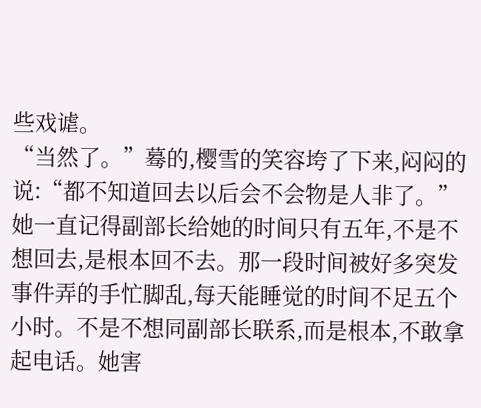些戏谑。
“当然了。”蓦的,樱雪的笑容垮了下来,闷闷的说:“都不知道回去以后会不会物是人非了。”
她一直记得副部长给她的时间只有五年,不是不想回去,是根本回不去。那一段时间被好多突发事件弄的手忙脚乱,每天能睡觉的时间不足五个小时。不是不想同副部长联系,而是根本,不敢拿起电话。她害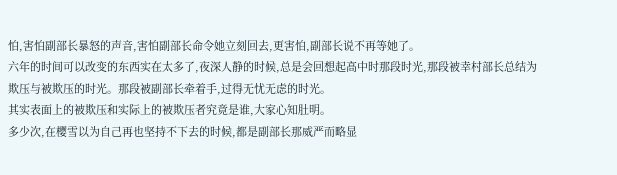怕,害怕副部长暴怒的声音,害怕副部长命令她立刻回去,更害怕,副部长说不再等她了。
六年的时间可以改变的东西实在太多了,夜深人静的时候,总是会回想起高中时那段时光,那段被幸村部长总结为欺压与被欺压的时光。那段被副部长牵着手,过得无忧无虑的时光。
其实表面上的被欺压和实际上的被欺压者究竟是谁,大家心知肚明。
多少次,在樱雪以为自己再也坚持不下去的时候,都是副部长那威严而略显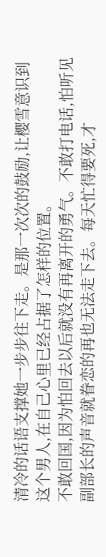清冷的话语支撑她一步步往下走。是那一次次的鼓励,让樱雪意识到这个男人,在自己心里已经占据了怎样的位置。
不敢回国,因为怕回去以后就没有再离开的勇气。不敢打电话,怕听见副部长的声音就眷恋的再也无法走下去。每天忙得要死,才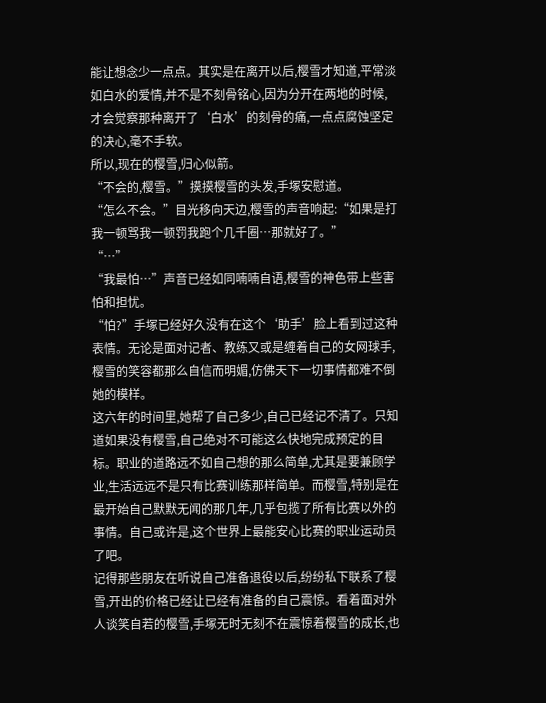能让想念少一点点。其实是在离开以后,樱雪才知道,平常淡如白水的爱情,并不是不刻骨铭心,因为分开在两地的时候,才会觉察那种离开了‘白水’的刻骨的痛,一点点腐蚀坚定的决心,毫不手软。
所以,现在的樱雪,归心似箭。
“不会的,樱雪。”摸摸樱雪的头发,手塚安慰道。
“怎么不会。”目光移向天边,樱雪的声音响起:“如果是打我一顿骂我一顿罚我跑个几千圈…那就好了。”
“…”
“我最怕…”声音已经如同喃喃自语,樱雪的神色带上些害怕和担忧。
“怕?”手塚已经好久没有在这个‘助手’脸上看到过这种表情。无论是面对记者、教练又或是缠着自己的女网球手,樱雪的笑容都那么自信而明媚,仿佛天下一切事情都难不倒她的模样。
这六年的时间里,她帮了自己多少,自己已经记不清了。只知道如果没有樱雪,自己绝对不可能这么快地完成预定的目标。职业的道路远不如自己想的那么简单,尤其是要兼顾学业,生活远远不是只有比赛训练那样简单。而樱雪,特别是在最开始自己默默无闻的那几年,几乎包揽了所有比赛以外的事情。自己或许是,这个世界上最能安心比赛的职业运动员了吧。
记得那些朋友在听说自己准备退役以后,纷纷私下联系了樱雪,开出的价格已经让已经有准备的自己震惊。看着面对外人谈笑自若的樱雪,手塚无时无刻不在震惊着樱雪的成长,也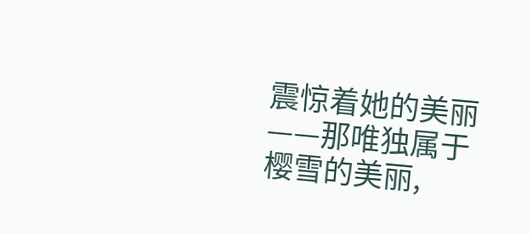震惊着她的美丽——那唯独属于樱雪的美丽,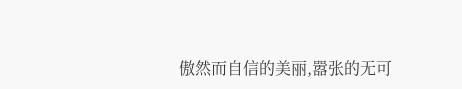傲然而自信的美丽,嚣张的无可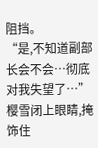阻挡。
“是,不知道副部长会不会…彻底对我失望了…”樱雪闭上眼睛,掩饰住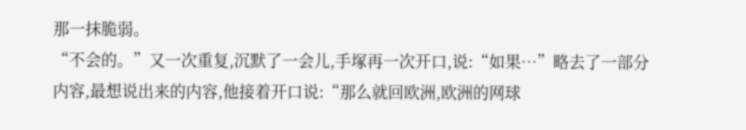那一抹脆弱。
“不会的。”又一次重复,沉默了一会儿,手塚再一次开口,说:“如果…”略去了一部分内容,最想说出来的内容,他接着开口说:“那么就回欧洲,欧洲的网球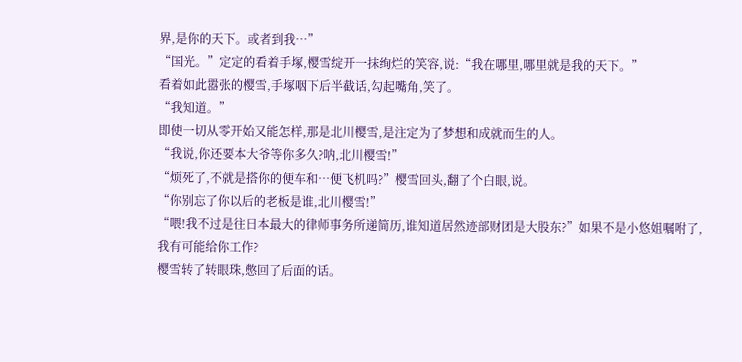界,是你的天下。或者到我…”
“国光。”定定的看着手塚,樱雪绽开一抹绚烂的笑容,说:“我在哪里,哪里就是我的天下。”
看着如此嚣张的樱雪,手塚咽下后半截话,勾起嘴角,笑了。
“我知道。”
即使一切从零开始又能怎样,那是北川樱雪,是注定为了梦想和成就而生的人。
“我说,你还要本大爷等你多久?呐,北川樱雪!”
“烦死了,不就是搭你的便车和…便飞机吗?”樱雪回头,翻了个白眼,说。
“你别忘了你以后的老板是谁,北川樱雪!”
“喂!我不过是往日本最大的律师事务所递简历,谁知道居然迹部财团是大股东?”如果不是小悠姐嘱咐了,我有可能给你工作?
樱雪转了转眼珠,憋回了后面的话。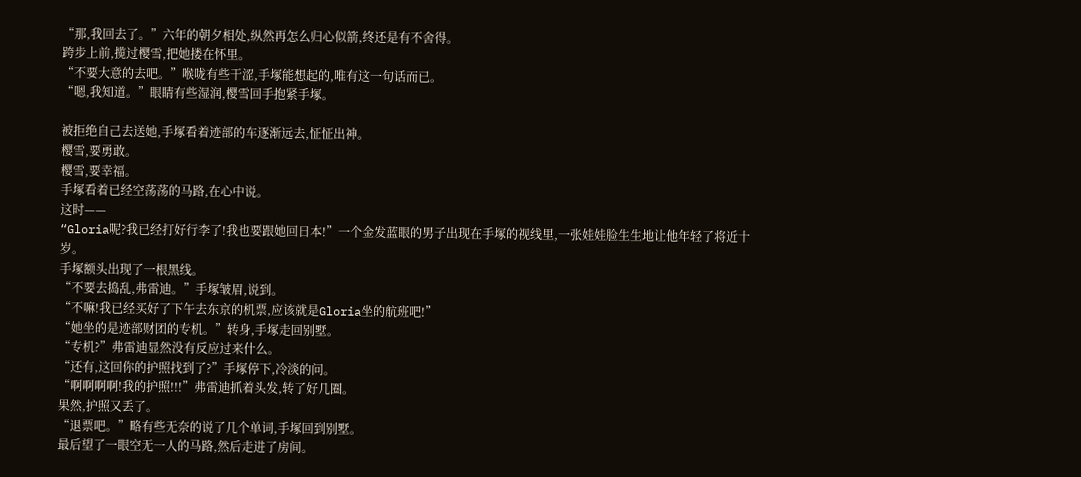“那,我回去了。”六年的朝夕相处,纵然再怎么归心似箭,终还是有不舍得。
跨步上前,揽过樱雪,把她搂在怀里。
“不要大意的去吧。”喉咙有些干涩,手塚能想起的,唯有这一句话而已。
“嗯,我知道。”眼睛有些湿润,樱雪回手抱紧手塚。

被拒绝自己去送她,手塚看着迹部的车逐渐远去,怔怔出神。
樱雪,要勇敢。
樱雪,要幸福。
手塚看着已经空荡荡的马路,在心中说。
这时——
“Gloria呢?我已经打好行李了!我也要跟她回日本!”一个金发蓝眼的男子出现在手塚的视线里,一张娃娃脸生生地让他年轻了将近十岁。
手塚额头出现了一根黑线。
“不要去捣乱,弗雷迪。”手塚皱眉,说到。
“不嘛!我已经买好了下午去东京的机票,应该就是Gloria坐的航班吧!”
“她坐的是迹部财团的专机。”转身,手塚走回别墅。
“专机?”弗雷迪显然没有反应过来什么。
“还有,这回你的护照找到了?”手塚停下,冷淡的问。
“啊啊啊啊!我的护照!!!”弗雷迪抓着头发,转了好几圈。
果然,护照又丢了。
“退票吧。”略有些无奈的说了几个单词,手塚回到别墅。
最后望了一眼空无一人的马路,然后走进了房间。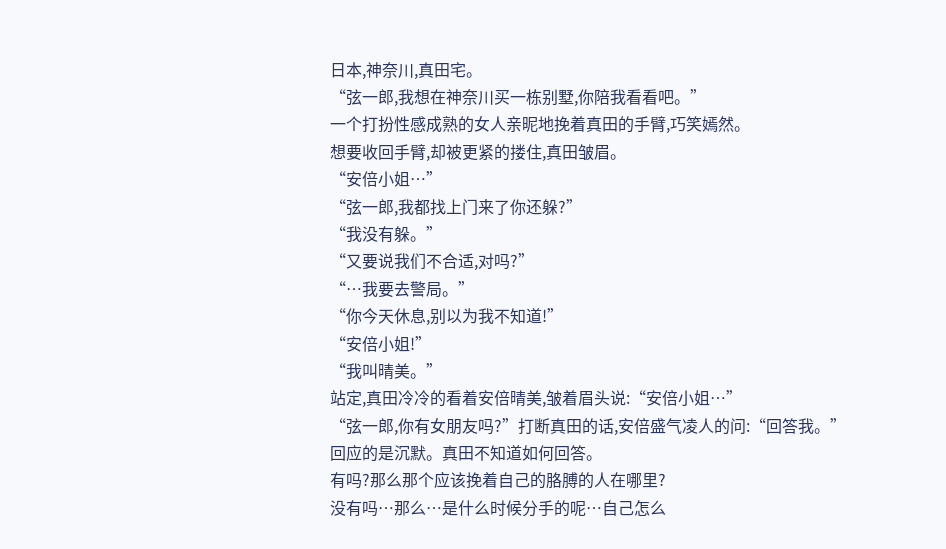日本,神奈川,真田宅。
“弦一郎,我想在神奈川买一栋别墅,你陪我看看吧。”
一个打扮性感成熟的女人亲昵地挽着真田的手臂,巧笑嫣然。
想要收回手臂,却被更紧的搂住,真田皱眉。
“安倍小姐…”
“弦一郎,我都找上门来了你还躲?”
“我没有躲。”
“又要说我们不合适,对吗?”
“…我要去警局。”
“你今天休息,别以为我不知道!”
“安倍小姐!”
“我叫晴美。”
站定,真田冷冷的看着安倍晴美,皱着眉头说:“安倍小姐…”
“弦一郎,你有女朋友吗?”打断真田的话,安倍盛气凌人的问:“回答我。”
回应的是沉默。真田不知道如何回答。
有吗?那么那个应该挽着自己的胳膊的人在哪里?
没有吗…那么…是什么时候分手的呢…自己怎么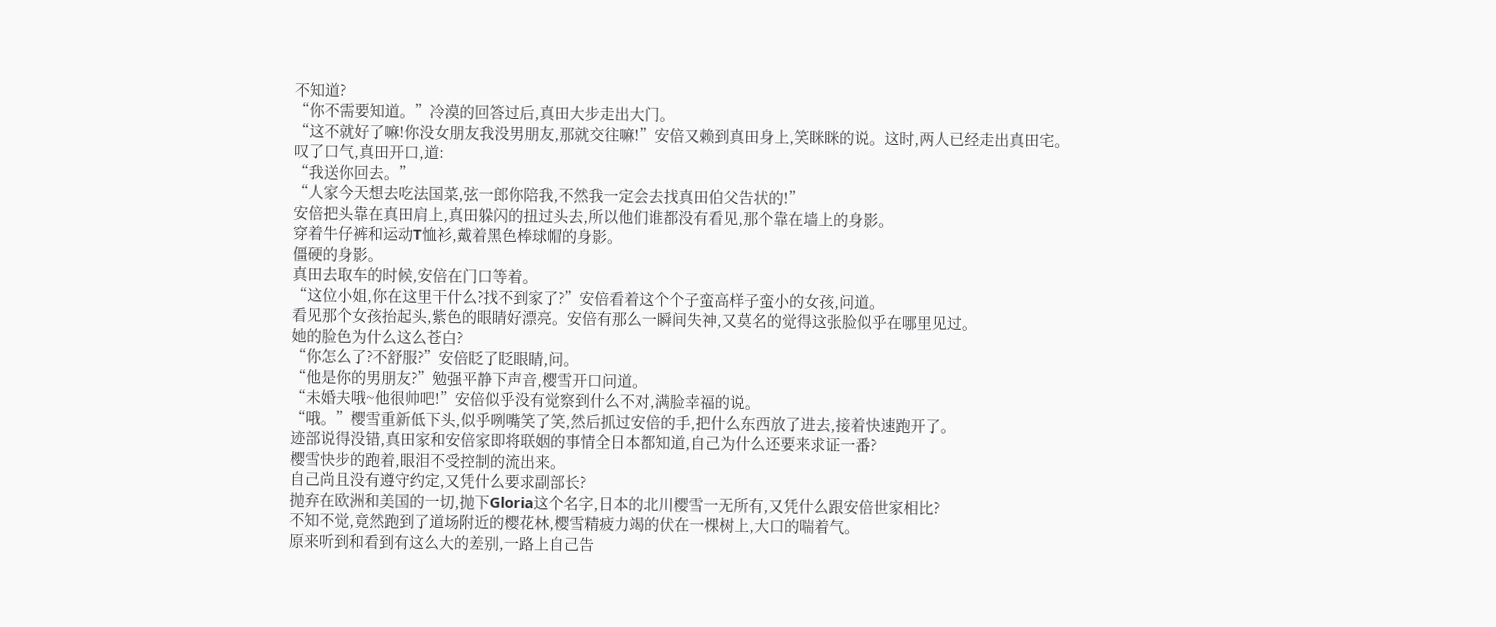不知道?
“你不需要知道。”冷漠的回答过后,真田大步走出大门。
“这不就好了嘛!你没女朋友我没男朋友,那就交往嘛!”安倍又赖到真田身上,笑眯眯的说。这时,两人已经走出真田宅。
叹了口气,真田开口,道:
“我送你回去。”
“人家今天想去吃法国菜,弦一郎你陪我,不然我一定会去找真田伯父告状的!”
安倍把头靠在真田肩上,真田躲闪的扭过头去,所以他们谁都没有看见,那个靠在墙上的身影。
穿着牛仔裤和运动T恤衫,戴着黑色棒球帽的身影。
僵硬的身影。
真田去取车的时候,安倍在门口等着。
“这位小姐,你在这里干什么?找不到家了?”安倍看着这个个子蛮高样子蛮小的女孩,问道。
看见那个女孩抬起头,紫色的眼睛好漂亮。安倍有那么一瞬间失神,又莫名的觉得这张脸似乎在哪里见过。
她的脸色为什么这么苍白?
“你怎么了?不舒服?”安倍眨了眨眼睛,问。
“他是你的男朋友?”勉强平静下声音,樱雪开口问道。
“未婚夫哦~他很帅吧!”安倍似乎没有觉察到什么不对,满脸幸福的说。
“哦。”樱雪重新低下头,似乎咧嘴笑了笑,然后抓过安倍的手,把什么东西放了进去,接着快速跑开了。
迹部说得没错,真田家和安倍家即将联姻的事情全日本都知道,自己为什么还要来求证一番?
樱雪快步的跑着,眼泪不受控制的流出来。
自己尚且没有遵守约定,又凭什么要求副部长?
抛弃在欧洲和美国的一切,抛下Gloria这个名字,日本的北川樱雪一无所有,又凭什么跟安倍世家相比?
不知不觉,竟然跑到了道场附近的樱花林,樱雪精疲力竭的伏在一棵树上,大口的喘着气。
原来听到和看到有这么大的差别,一路上自己告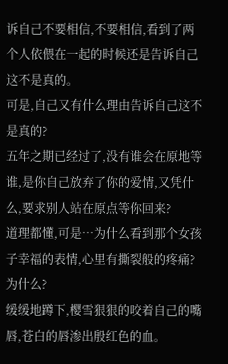诉自己不要相信,不要相信,看到了两个人依偎在一起的时候还是告诉自己这不是真的。
可是,自己又有什么理由告诉自己这不是真的?
五年之期已经过了,没有谁会在原地等谁,是你自己放弃了你的爱情,又凭什么,要求别人站在原点等你回来?
道理都懂,可是…为什么看到那个女孩子幸福的表情,心里有撕裂般的疼痛?
为什么?
缓缓地蹲下,樱雪狠狠的咬着自己的嘴唇,苍白的唇渗出殷红色的血。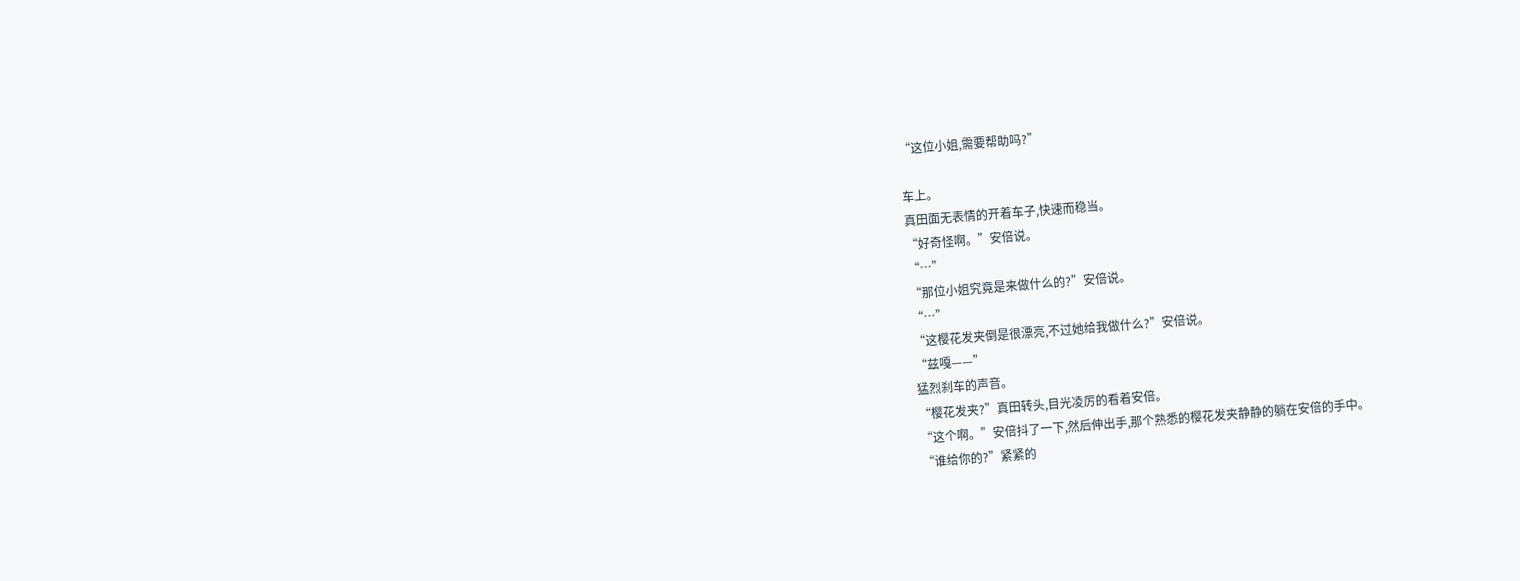“这位小姐,需要帮助吗?”

车上。
真田面无表情的开着车子,快速而稳当。
“好奇怪啊。”安倍说。
“…”
“那位小姐究竟是来做什么的?”安倍说。
“…”
“这樱花发夹倒是很漂亮,不过她给我做什么?”安倍说。
“兹嘎——”
猛烈刹车的声音。
“樱花发夹?”真田转头,目光凌厉的看着安倍。
“这个啊。”安倍抖了一下,然后伸出手,那个熟悉的樱花发夹静静的躺在安倍的手中。
“谁给你的?”紧紧的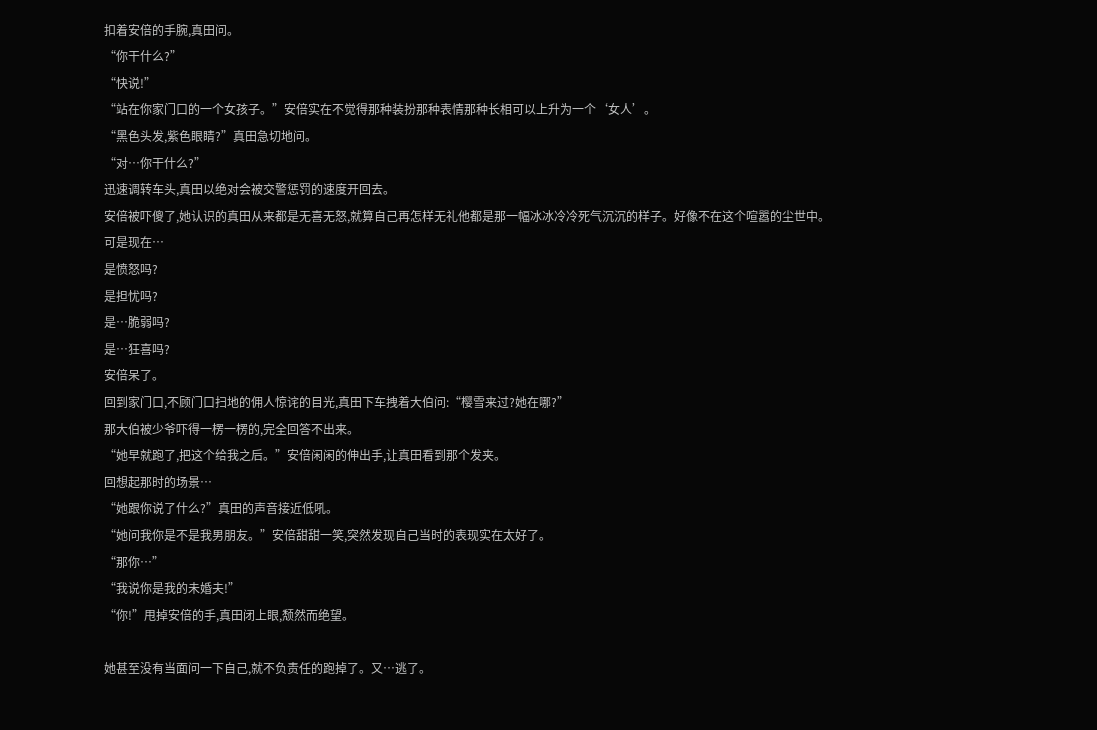扣着安倍的手腕,真田问。
“你干什么?”
“快说!”
“站在你家门口的一个女孩子。”安倍实在不觉得那种装扮那种表情那种长相可以上升为一个‘女人’。
“黑色头发,紫色眼睛?”真田急切地问。
“对…你干什么?”
迅速调转车头,真田以绝对会被交警惩罚的速度开回去。
安倍被吓傻了,她认识的真田从来都是无喜无怒,就算自己再怎样无礼他都是那一幅冰冰冷冷死气沉沉的样子。好像不在这个喧嚣的尘世中。
可是现在…
是愤怒吗?
是担忧吗?
是…脆弱吗?
是…狂喜吗?
安倍呆了。
回到家门口,不顾门口扫地的佣人惊诧的目光,真田下车拽着大伯问:“樱雪来过?她在哪?”
那大伯被少爷吓得一楞一楞的,完全回答不出来。
“她早就跑了,把这个给我之后。”安倍闲闲的伸出手,让真田看到那个发夹。
回想起那时的场景…
“她跟你说了什么?”真田的声音接近低吼。
“她问我你是不是我男朋友。”安倍甜甜一笑,突然发现自己当时的表现实在太好了。
“那你…”
“我说你是我的未婚夫!”
“你!”甩掉安倍的手,真田闭上眼,颓然而绝望。

她甚至没有当面问一下自己,就不负责任的跑掉了。又…逃了。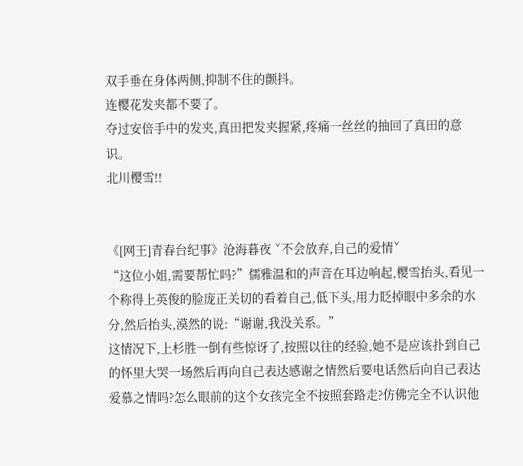双手垂在身体两侧,抑制不住的颤抖。
连樱花发夹都不要了。
夺过安倍手中的发夹,真田把发夹握紧,疼痛一丝丝的抽回了真田的意识。
北川樱雪!!


《[网王]青春台纪事》沧海暮夜 ˇ不会放弃,自己的爱情ˇ
“这位小姐,需要帮忙吗?”儒雅温和的声音在耳边响起,樱雪抬头,看见一个称得上英俊的脸庞正关切的看着自己,低下头,用力眨掉眼中多余的水分,然后抬头,漠然的说:“谢谢,我没关系。”
这情况下,上杉胜一倒有些惊讶了,按照以往的经验,她不是应该扑到自己的怀里大哭一场然后再向自己表达感谢之情然后要电话然后向自己表达爱慕之情吗?怎么眼前的这个女孩完全不按照套路走?仿佛完全不认识他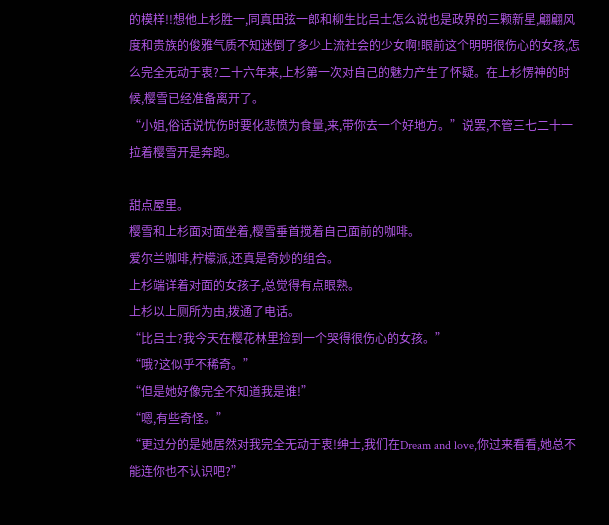的模样!!想他上杉胜一,同真田弦一郎和柳生比吕士怎么说也是政界的三颗新星,翩翩风度和贵族的俊雅气质不知迷倒了多少上流社会的少女啊!眼前这个明明很伤心的女孩,怎么完全无动于衷?二十六年来,上杉第一次对自己的魅力产生了怀疑。在上杉愣神的时候,樱雪已经准备离开了。
“小姐,俗话说忧伤时要化悲愤为食量,来,带你去一个好地方。”说罢,不管三七二十一拉着樱雪开是奔跑。

甜点屋里。
樱雪和上杉面对面坐着,樱雪垂首搅着自己面前的咖啡。
爱尔兰咖啡,柠檬派,还真是奇妙的组合。
上杉端详着对面的女孩子,总觉得有点眼熟。
上杉以上厕所为由,拨通了电话。
“比吕士?我今天在樱花林里捡到一个哭得很伤心的女孩。”
“哦?这似乎不稀奇。”
“但是她好像完全不知道我是谁!”
“嗯,有些奇怪。”
“更过分的是她居然对我完全无动于衷!绅士,我们在Dream and love,你过来看看,她总不能连你也不认识吧?”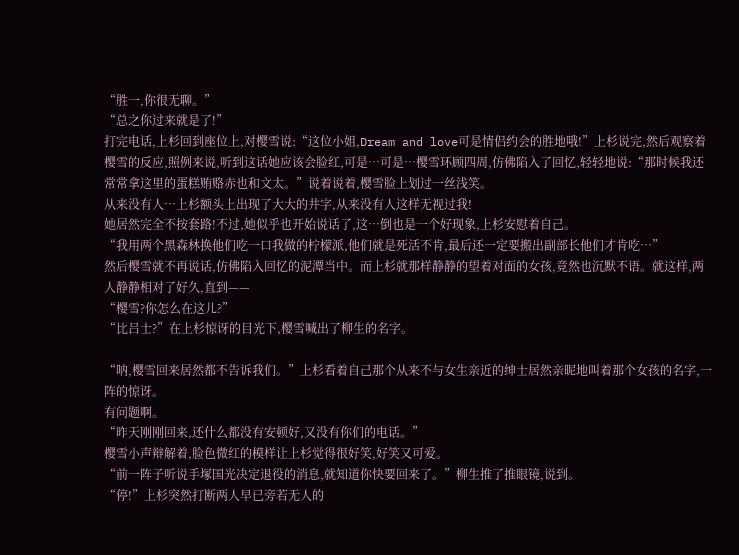“胜一,你很无聊。”
“总之你过来就是了!”
打完电话,上杉回到座位上,对樱雪说:“这位小姐,Dream and love可是情侣约会的胜地哦!”上杉说完,然后观察着樱雪的反应,照例来说,听到这话她应该会脸红,可是…可是…樱雪环顾四周,仿佛陷入了回忆,轻轻地说:“那时候我还常常拿这里的蛋糕贿赂赤也和文太。”说着说着,樱雪脸上划过一丝浅笑。
从来没有人…上杉额头上出现了大大的井字,从来没有人这样无视过我!
她居然完全不按套路!不过,她似乎也开始说话了,这…倒也是一个好现象,上杉安慰着自己。
“我用两个黑森林换他们吃一口我做的柠檬派,他们就是死活不肯,最后还一定要搬出副部长他们才肯吃…”
然后樱雪就不再说话,仿佛陷入回忆的泥潭当中。而上杉就那样静静的望着对面的女孩,竟然也沉默不语。就这样,两人静静相对了好久,直到——
“樱雪?你怎么在这儿?”
“比吕士?”在上杉惊讶的目光下,樱雪喊出了柳生的名字。

“呐,樱雪回来居然都不告诉我们。”上杉看着自己那个从来不与女生亲近的绅士居然亲昵地叫着那个女孩的名字,一阵的惊讶。
有问题啊。
“昨天刚刚回来,还什么都没有安顿好,又没有你们的电话。”
樱雪小声辩解着,脸色微红的模样让上杉觉得很好笑,好笑又可爱。
“前一阵子听说手塚国光决定退役的消息,就知道你快要回来了。”柳生推了推眼镜,说到。
“停!”上杉突然打断两人早已旁若无人的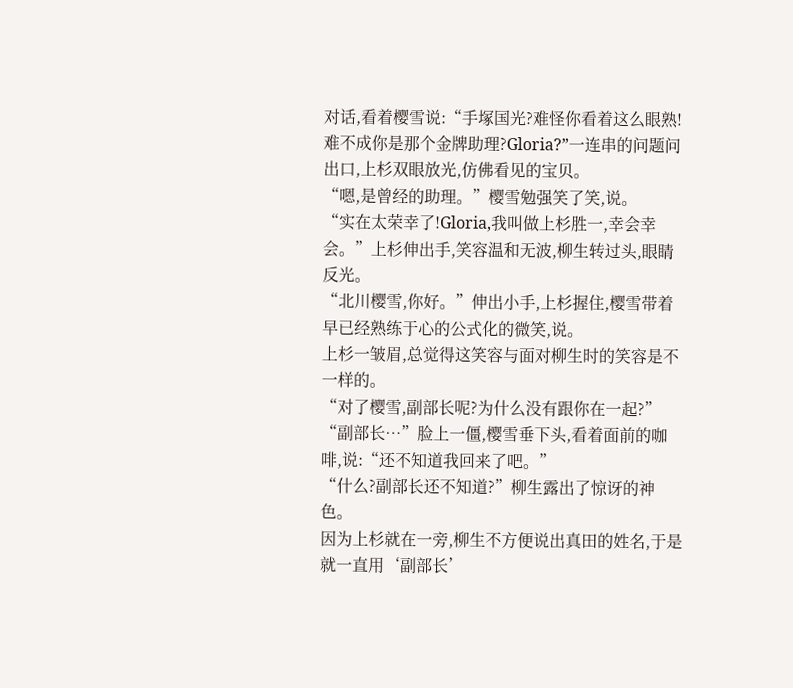对话,看着樱雪说:“手塚国光?难怪你看着这么眼熟!难不成你是那个金牌助理?Gloria?”一连串的问题问出口,上杉双眼放光,仿佛看见的宝贝。
“嗯,是曾经的助理。”樱雪勉强笑了笑,说。
“实在太荣幸了!Gloria,我叫做上杉胜一,幸会幸会。”上杉伸出手,笑容温和无波,柳生转过头,眼睛反光。
“北川樱雪,你好。”伸出小手,上杉握住,樱雪带着早已经熟练于心的公式化的微笑,说。
上杉一皱眉,总觉得这笑容与面对柳生时的笑容是不一样的。
“对了樱雪,副部长呢?为什么没有跟你在一起?”
“副部长…”脸上一僵,樱雪垂下头,看着面前的咖啡,说:“还不知道我回来了吧。”
“什么?副部长还不知道?”柳生露出了惊讶的神色。
因为上杉就在一旁,柳生不方便说出真田的姓名,于是就一直用‘副部长’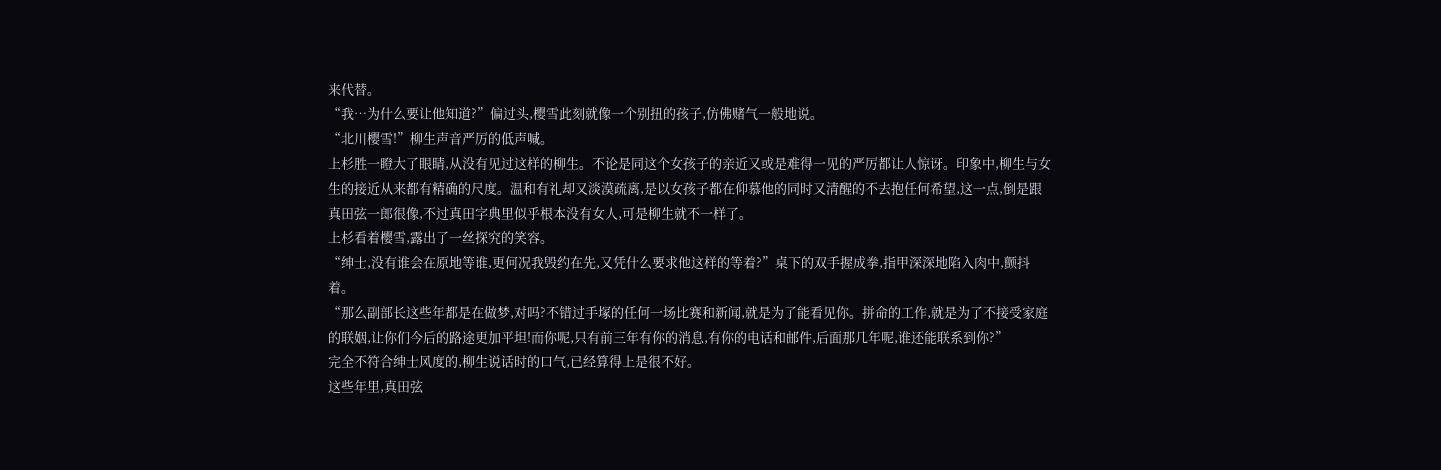来代替。
“我…为什么要让他知道?”偏过头,樱雪此刻就像一个别扭的孩子,仿佛赌气一般地说。
“北川樱雪!”柳生声音严厉的低声喊。
上杉胜一瞪大了眼睛,从没有见过这样的柳生。不论是同这个女孩子的亲近又或是难得一见的严厉都让人惊讶。印象中,柳生与女生的接近从来都有精确的尺度。温和有礼却又淡漠疏离,是以女孩子都在仰慕他的同时又清醒的不去抱任何希望,这一点,倒是跟真田弦一郎很像,不过真田字典里似乎根本没有女人,可是柳生就不一样了。
上杉看着樱雪,露出了一丝探究的笑容。
“绅士,没有谁会在原地等谁,更何况我毁约在先,又凭什么要求他这样的等着?”桌下的双手握成拳,指甲深深地陷入肉中,颤抖着。
“那么副部长这些年都是在做梦,对吗?不错过手塚的任何一场比赛和新闻,就是为了能看见你。拼命的工作,就是为了不接受家庭的联姻,让你们今后的路途更加平坦!而你呢,只有前三年有你的消息,有你的电话和邮件,后面那几年呢,谁还能联系到你?”
完全不符合绅士风度的,柳生说话时的口气,已经算得上是很不好。
这些年里,真田弦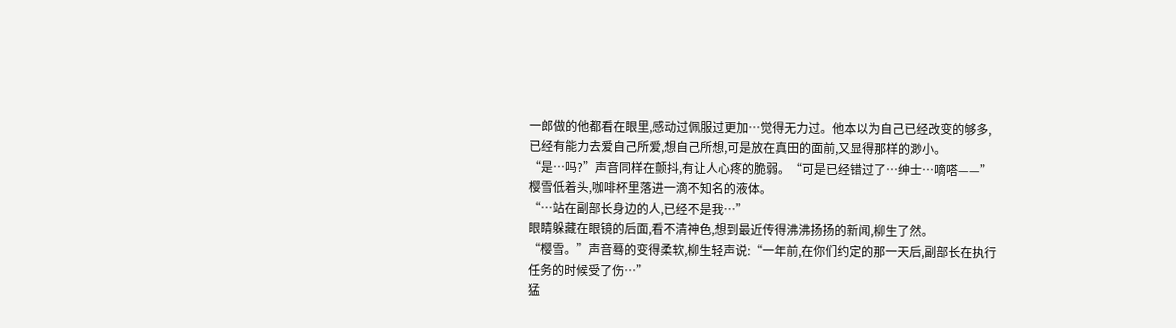一郎做的他都看在眼里,感动过佩服过更加…觉得无力过。他本以为自己已经改变的够多,已经有能力去爱自己所爱,想自己所想,可是放在真田的面前,又显得那样的渺小。
“是…吗?”声音同样在颤抖,有让人心疼的脆弱。“可是已经错过了…绅士…嘀嗒——”樱雪低着头,咖啡杯里落进一滴不知名的液体。
“…站在副部长身边的人,已经不是我…”
眼睛躲藏在眼镜的后面,看不清神色,想到最近传得沸沸扬扬的新闻,柳生了然。
“樱雪。”声音蓦的变得柔软,柳生轻声说:“一年前,在你们约定的那一天后,副部长在执行任务的时候受了伤…”
猛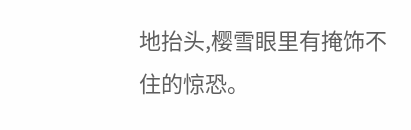地抬头,樱雪眼里有掩饰不住的惊恐。